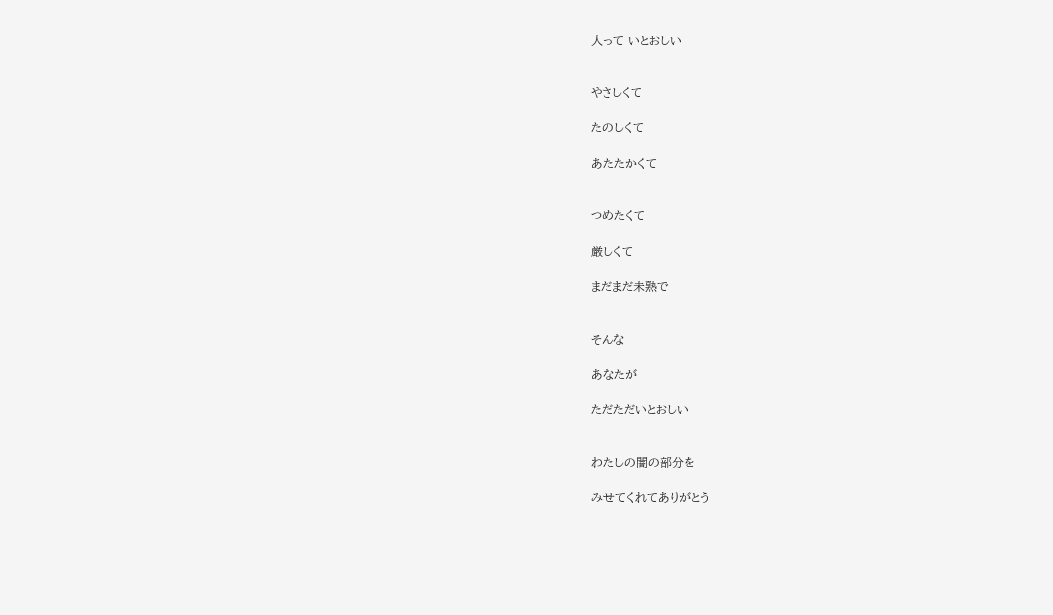人って いとおしい


やさしくて

たのしくて

あたたかくて


つめたくて

厳しくて

まだまだ未熟で


そんな

あなたが

ただただいとおしい


わたしの闇の部分を

みせてくれてありがとう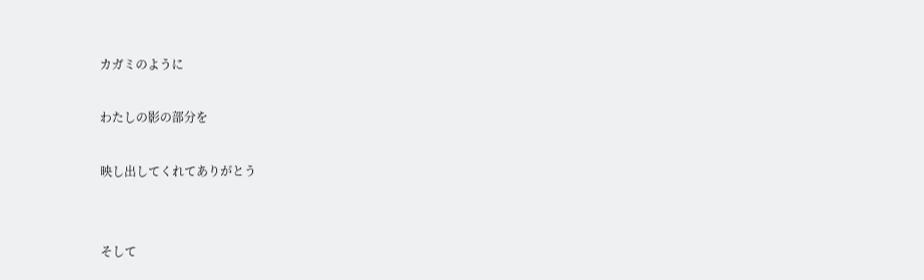カガミのように

わたしの影の部分を

映し出してくれてありがとう


そして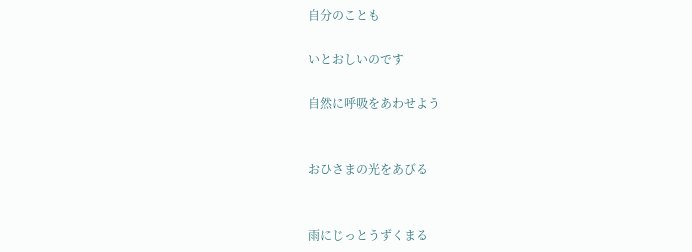自分のことも

いとおしいのです

自然に呼吸をあわせよう


おひさまの光をあびる


雨にじっとうずくまる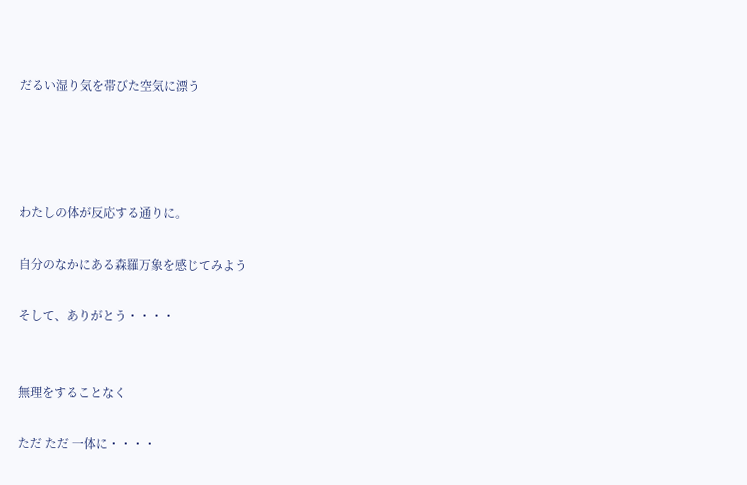だるい湿り気を帯びた空気に漂う




わたしの体が反応する通りに。

自分のなかにある森羅万象を感じてみよう

そして、ありがとう・・・・


無理をすることなく

ただ ただ 一体に・・・・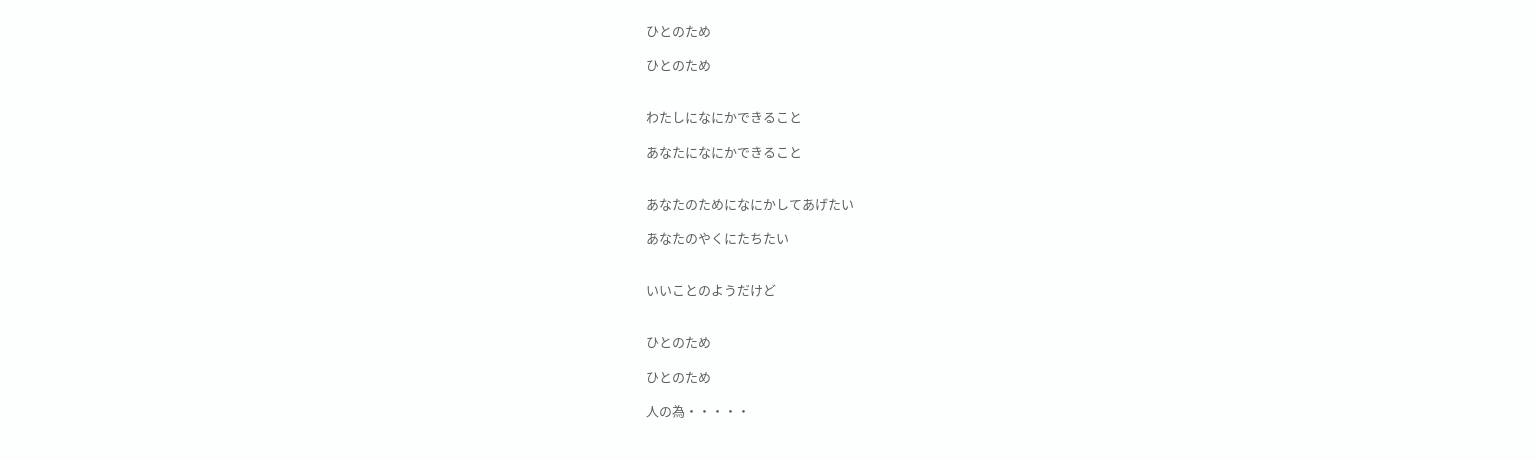ひとのため

ひとのため


わたしになにかできること

あなたになにかできること


あなたのためになにかしてあげたい

あなたのやくにたちたい


いいことのようだけど


ひとのため

ひとのため

人の為・・・・・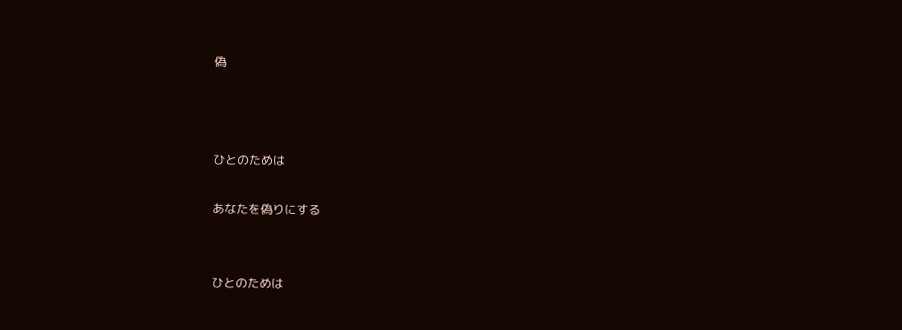偽



ひとのためは

あなたを偽りにする


ひとのためは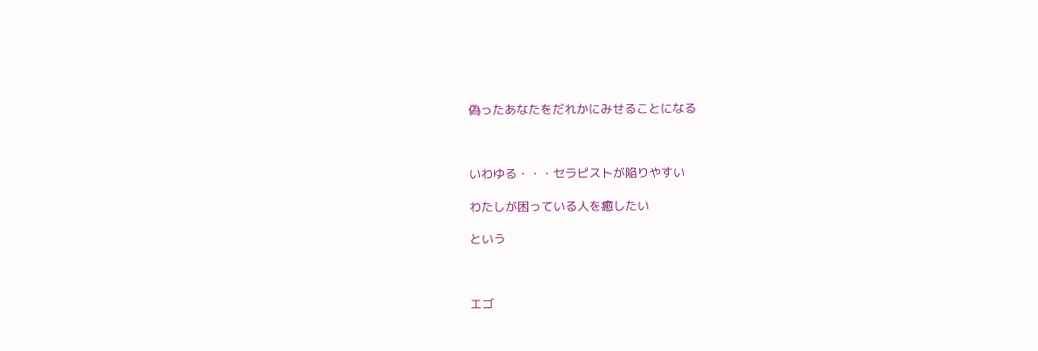偽ったあなたをだれかにみせることになる



いわゆる・・・セラピストが陥りやすい

わたしが困っている人を癒したい

という



エゴ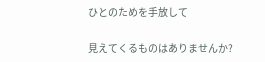ひとのためを手放して

見えてくるものはありませんか?